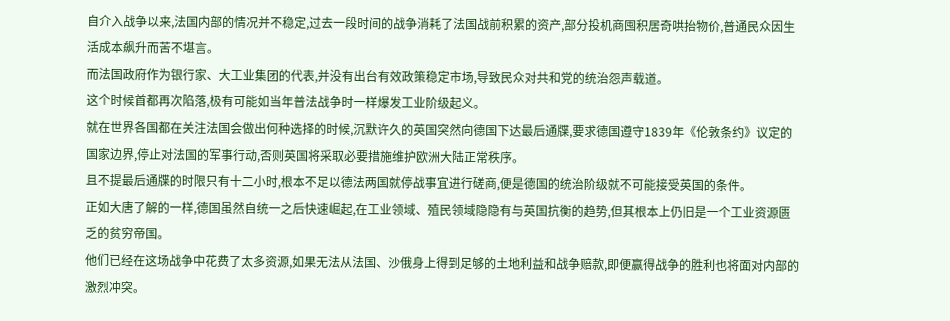自介入战争以来,法国内部的情况并不稳定,过去一段时间的战争消耗了法国战前积累的资产,部分投机商囤积居奇哄抬物价,普通民众因生活成本飙升而苦不堪言。
而法国政府作为银行家、大工业集团的代表,并没有出台有效政策稳定市场,导致民众对共和党的统治怨声载道。
这个时候首都再次陷落,极有可能如当年普法战争时一样爆发工业阶级起义。
就在世界各国都在关注法国会做出何种选择的时候,沉默许久的英国突然向德国下达最后通牒,要求德国遵守1839年《伦敦条约》议定的国家边界,停止对法国的军事行动,否则英国将采取必要措施维护欧洲大陆正常秩序。
且不提最后通牒的时限只有十二小时,根本不足以德法两国就停战事宜进行磋商,便是德国的统治阶级就不可能接受英国的条件。
正如大唐了解的一样,德国虽然自统一之后快速崛起,在工业领域、殖民领域隐隐有与英国抗衡的趋势,但其根本上仍旧是一个工业资源匮乏的贫穷帝国。
他们已经在这场战争中花费了太多资源,如果无法从法国、沙俄身上得到足够的土地利益和战争赔款,即便赢得战争的胜利也将面对内部的激烈冲突。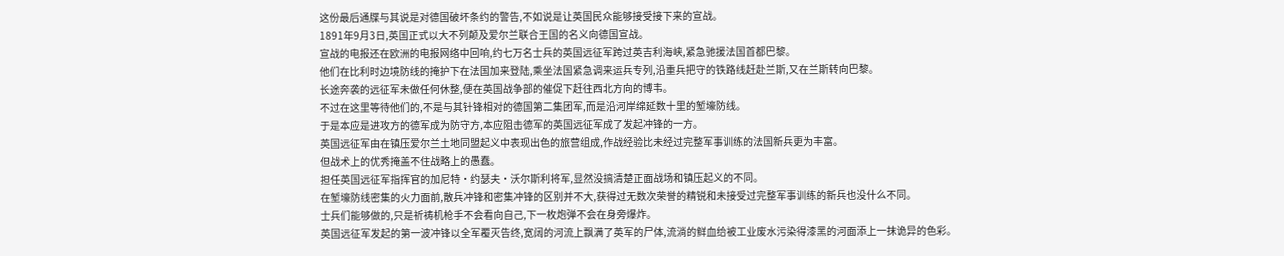这份最后通牒与其说是对德国破坏条约的警告,不如说是让英国民众能够接受接下来的宣战。
1891年9月3日,英国正式以大不列颠及爱尔兰联合王国的名义向德国宣战。
宣战的电报还在欧洲的电报网络中回响,约七万名士兵的英国远征军跨过英吉利海峡,紧急驰援法国首都巴黎。
他们在比利时边境防线的掩护下在法国加来登陆,乘坐法国紧急调来运兵专列,沿重兵把守的铁路线赶赴兰斯,又在兰斯转向巴黎。
长途奔袭的远征军未做任何休整,便在英国战争部的催促下赶往西北方向的博韦。
不过在这里等待他们的,不是与其针锋相对的德国第二集团军,而是沿河岸绵延数十里的堑壕防线。
于是本应是进攻方的德军成为防守方,本应阻击德军的英国远征军成了发起冲锋的一方。
英国远征军由在镇压爱尔兰土地同盟起义中表现出色的旅营组成,作战经验比未经过完整军事训练的法国新兵更为丰富。
但战术上的优秀掩盖不住战略上的愚蠢。
担任英国远征军指挥官的加尼特·约瑟夫·沃尔斯利将军,显然没搞清楚正面战场和镇压起义的不同。
在堑壕防线密集的火力面前,散兵冲锋和密集冲锋的区别并不大,获得过无数次荣誉的精锐和未接受过完整军事训练的新兵也没什么不同。
士兵们能够做的,只是祈祷机枪手不会看向自己,下一枚炮弹不会在身旁爆炸。
英国远征军发起的第一波冲锋以全军覆灭告终,宽阔的河流上飘满了英军的尸体,流淌的鲜血给被工业废水污染得漆黑的河面添上一抹诡异的色彩。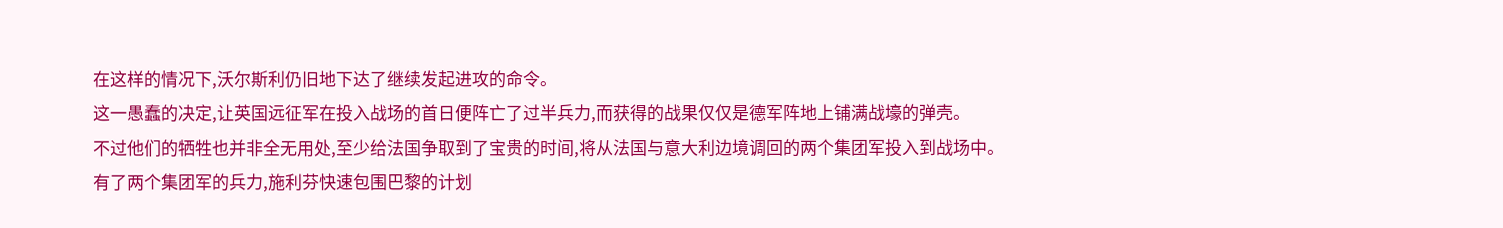在这样的情况下,沃尔斯利仍旧地下达了继续发起进攻的命令。
这一愚蠢的决定,让英国远征军在投入战场的首日便阵亡了过半兵力,而获得的战果仅仅是德军阵地上铺满战壕的弹壳。
不过他们的牺牲也并非全无用处,至少给法国争取到了宝贵的时间,将从法国与意大利边境调回的两个集团军投入到战场中。
有了两个集团军的兵力,施利芬快速包围巴黎的计划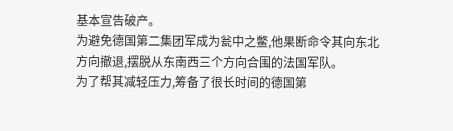基本宣告破产。
为避免德国第二集团军成为瓮中之鳖,他果断命令其向东北方向撤退,摆脱从东南西三个方向合围的法国军队。
为了帮其减轻压力,筹备了很长时间的德国第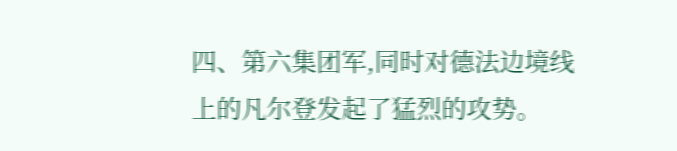四、第六集团军,同时对德法边境线上的凡尔登发起了猛烈的攻势。